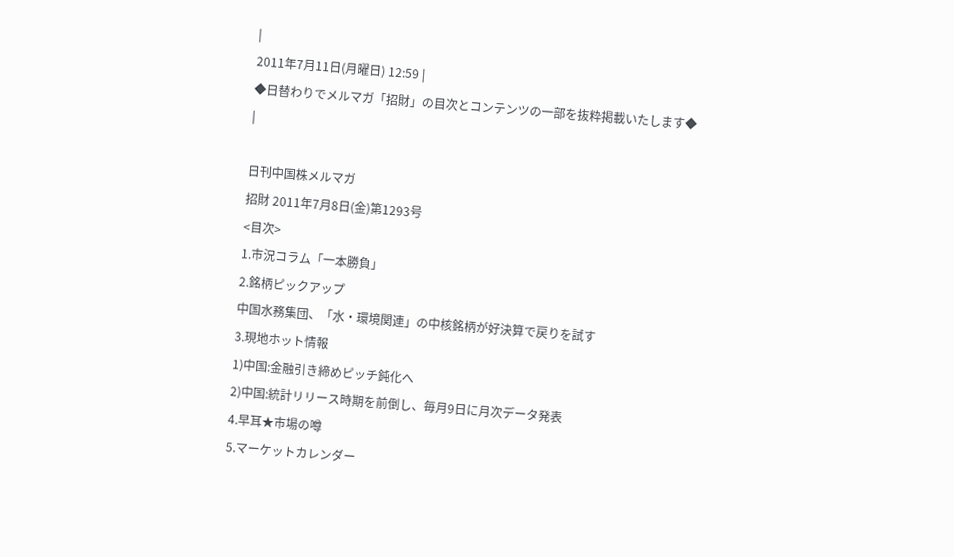|
2011年7月11日(月曜日) 12:59 |
◆日替わりでメルマガ「招財」の目次とコンテンツの一部を抜粋掲載いたします◆
|

日刊中国株メルマガ
招財 2011年7月8日(金)第1293号
<目次>
1.市況コラム「一本勝負」
2.銘柄ピックアップ
中国水務集団、「水・環境関連」の中核銘柄が好決算で戻りを試す
3.現地ホット情報
1)中国:金融引き締めピッチ鈍化へ
2)中国:統計リリース時期を前倒し、毎月9日に月次データ発表
4.早耳★市場の噂
5.マーケットカレンダー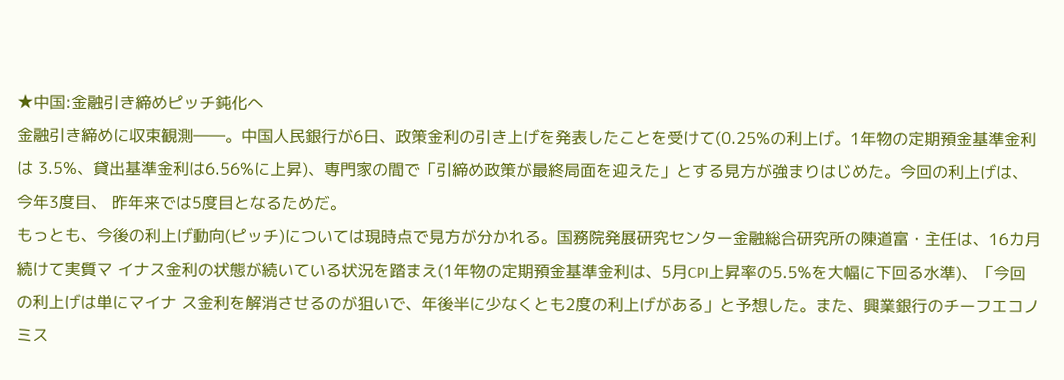★中国:金融引き締めピッチ鈍化へ
金融引き締めに収束観測――。中国人民銀行が6日、政策金利の引き上げを発表したことを受けて(0.25%の利上げ。1年物の定期預金基準金利は 3.5%、貸出基準金利は6.56%に上昇)、専門家の間で「引締め政策が最終局面を迎えた」とする見方が強まりはじめた。今回の利上げは、今年3度目、 昨年来では5度目となるためだ。
もっとも、今後の利上げ動向(ピッチ)については現時点で見方が分かれる。国務院発展研究センター金融総合研究所の陳道富・主任は、16カ月続けて実質マ イナス金利の状態が続いている状況を踏まえ(1年物の定期預金基準金利は、5月CPI上昇率の5.5%を大幅に下回る水準)、「今回の利上げは単にマイナ ス金利を解消させるのが狙いで、年後半に少なくとも2度の利上げがある」と予想した。また、興業銀行のチーフエコノミス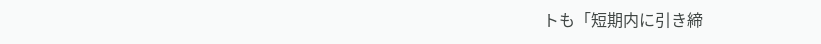トも「短期内に引き締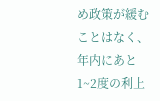め政策が緩む ことはなく、年内にあと1~2度の利上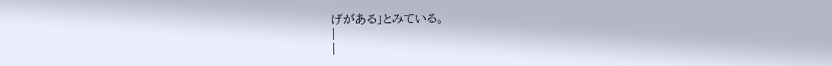げがある」とみている。
|
|